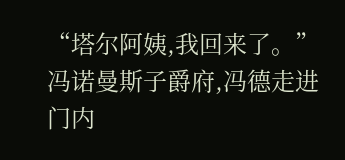“塔尔阿姨,我回来了。”
冯诺曼斯子爵府,冯德走进门内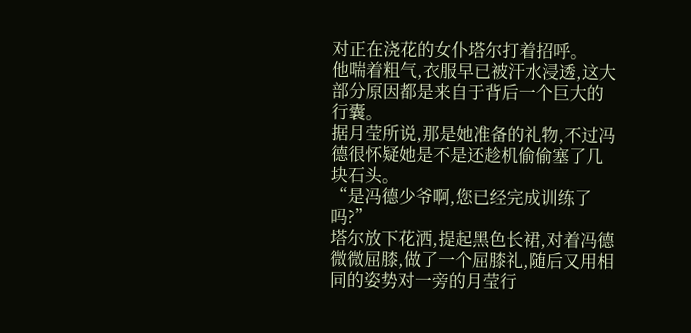对正在浇花的女仆塔尔打着招呼。
他喘着粗气,衣服早已被汗水浸透,这大部分原因都是来自于背后一个巨大的行囊。
据月莹所说,那是她准备的礼物,不过冯德很怀疑她是不是还趁机偷偷塞了几块石头。
“是冯德少爷啊,您已经完成训练了吗?”
塔尔放下花洒,提起黑色长裙,对着冯德微微屈膝,做了一个屈膝礼,随后又用相同的姿势对一旁的月莹行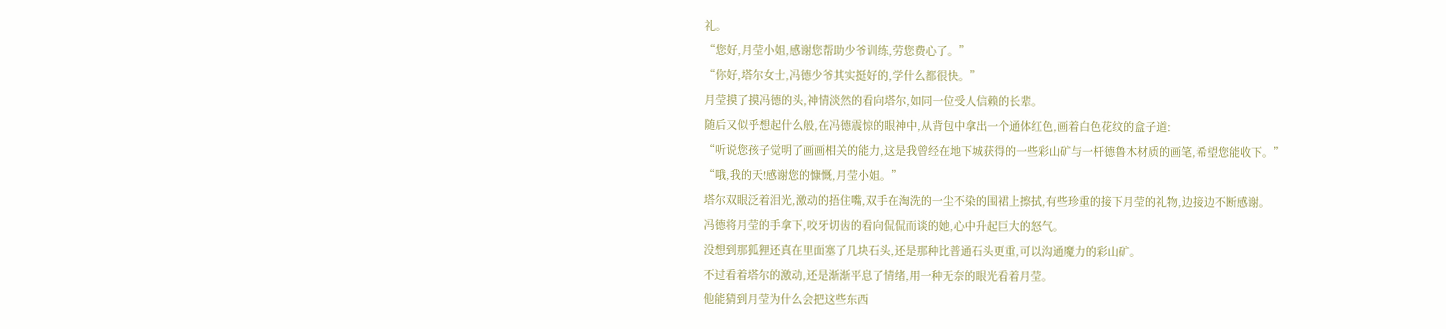礼。
“您好,月莹小姐,感谢您帮助少爷训练,劳您费心了。”
“你好,塔尔女士,冯德少爷其实挺好的,学什么都很快。”
月莹摸了摸冯德的头,神情淡然的看向塔尔,如同一位受人信赖的长辈。
随后又似乎想起什么般,在冯德震惊的眼神中,从背包中拿出一个通体红色,画着白色花纹的盒子道:
“听说您孩子觉明了画画相关的能力,这是我曾经在地下城获得的一些彩山矿与一杆德鲁木材质的画笔,希望您能收下。”
“哦,我的天!感谢您的慷慨,月莹小姐。”
塔尔双眼泛着泪光,激动的捂住嘴,双手在淘洗的一尘不染的围裙上擦拭,有些珍重的接下月莹的礼物,边接边不断感谢。
冯德将月莹的手拿下,咬牙切齿的看向侃侃而谈的她,心中升起巨大的怒气。
没想到那狐狸还真在里面塞了几块石头,还是那种比普通石头更重,可以沟通魔力的彩山矿。
不过看着塔尔的激动,还是渐渐平息了情绪,用一种无奈的眼光看着月莹。
他能猜到月莹为什么会把这些东西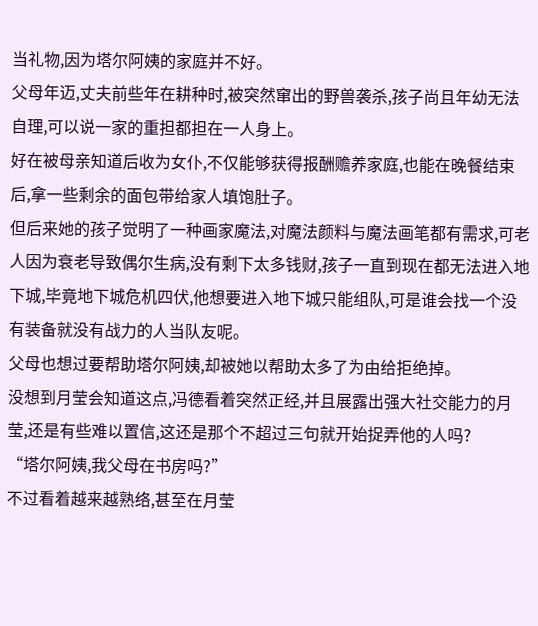当礼物,因为塔尔阿姨的家庭并不好。
父母年迈,丈夫前些年在耕种时,被突然窜出的野兽袭杀,孩子尚且年幼无法自理,可以说一家的重担都担在一人身上。
好在被母亲知道后收为女仆,不仅能够获得报酬赡养家庭,也能在晚餐结束后,拿一些剩余的面包带给家人填饱肚子。
但后来她的孩子觉明了一种画家魔法,对魔法颜料与魔法画笔都有需求,可老人因为衰老导致偶尔生病,没有剩下太多钱财,孩子一直到现在都无法进入地下城,毕竟地下城危机四伏,他想要进入地下城只能组队,可是谁会找一个没有装备就没有战力的人当队友呢。
父母也想过要帮助塔尔阿姨,却被她以帮助太多了为由给拒绝掉。
没想到月莹会知道这点,冯德看着突然正经,并且展露出强大社交能力的月莹,还是有些难以置信,这还是那个不超过三句就开始捉弄他的人吗?
“塔尔阿姨,我父母在书房吗?”
不过看着越来越熟络,甚至在月莹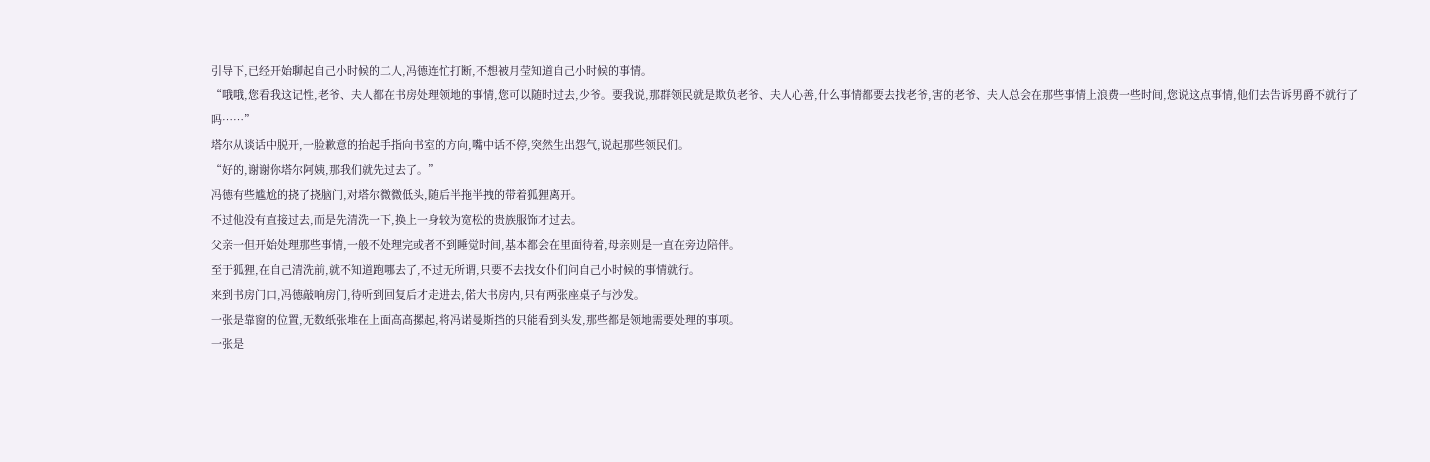引导下,已经开始聊起自己小时候的二人,冯德连忙打断,不想被月莹知道自己小时候的事情。
“哦哦,您看我这记性,老爷、夫人都在书房处理领地的事情,您可以随时过去,少爷。要我说,那群领民就是欺负老爷、夫人心善,什么事情都要去找老爷,害的老爷、夫人总会在那些事情上浪费一些时间,您说这点事情,他们去告诉男爵不就行了吗……”
塔尔从谈话中脱开,一脸歉意的抬起手指向书室的方向,嘴中话不停,突然生出怨气,说起那些领民们。
“好的,谢谢你塔尔阿姨,那我们就先过去了。”
冯德有些尴尬的挠了挠脑门,对塔尔微微低头,随后半拖半拽的带着狐狸离开。
不过他没有直接过去,而是先清洗一下,换上一身较为宽松的贵族服饰才过去。
父亲一但开始处理那些事情,一般不处理完或者不到睡觉时间,基本都会在里面待着,母亲则是一直在旁边陪伴。
至于狐狸,在自己清洗前,就不知道跑哪去了,不过无所谓,只要不去找女仆们问自己小时候的事情就行。
来到书房门口,冯德敲响房门,待听到回复后才走进去,偌大书房内,只有两张座桌子与沙发。
一张是靠窗的位置,无数纸张堆在上面高高摞起,将冯诺曼斯挡的只能看到头发,那些都是领地需要处理的事项。
一张是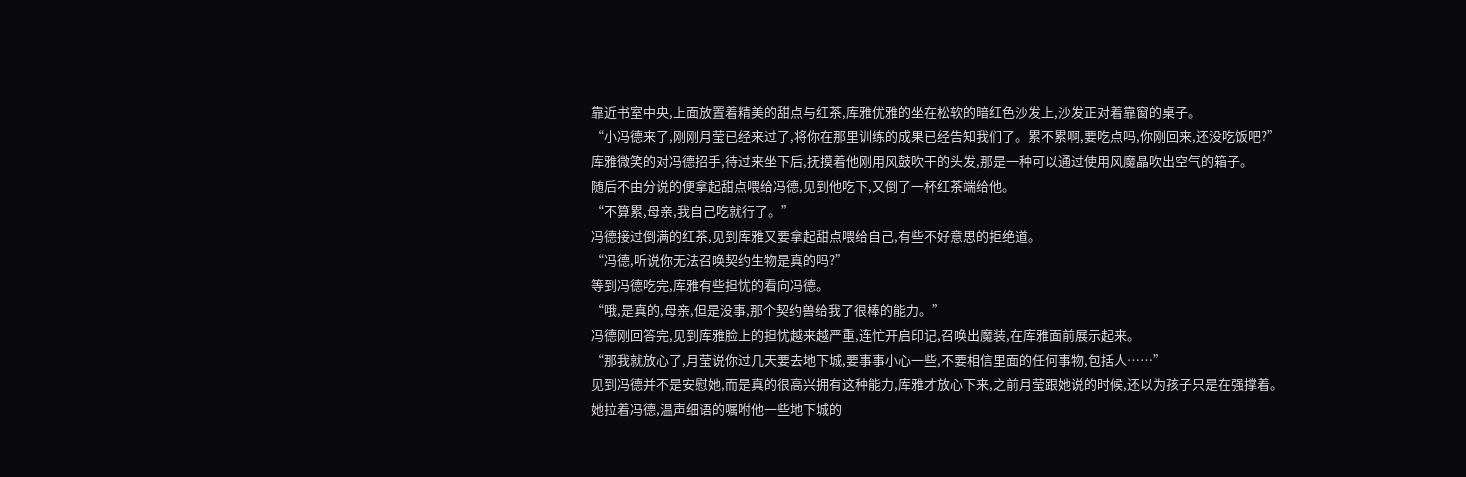靠近书室中央,上面放置着精美的甜点与红茶,库雅优雅的坐在松软的暗红色沙发上,沙发正对着靠窗的桌子。
“小冯德来了,刚刚月莹已经来过了,将你在那里训练的成果已经告知我们了。累不累啊,要吃点吗,你刚回来,还没吃饭吧?”
库雅微笑的对冯德招手,待过来坐下后,抚摸着他刚用风鼓吹干的头发,那是一种可以通过使用风魔晶吹出空气的箱子。
随后不由分说的便拿起甜点喂给冯德,见到他吃下,又倒了一杯红茶端给他。
“不算累,母亲,我自己吃就行了。”
冯德接过倒满的红茶,见到库雅又要拿起甜点喂给自己,有些不好意思的拒绝道。
“冯德,听说你无法召唤契约生物是真的吗?”
等到冯德吃完,库雅有些担忧的看向冯德。
“哦,是真的,母亲,但是没事,那个契约兽给我了很棒的能力。”
冯德刚回答完,见到库雅脸上的担忧越来越严重,连忙开启印记,召唤出魔装,在库雅面前展示起来。
“那我就放心了,月莹说你过几天要去地下城,要事事小心一些,不要相信里面的任何事物,包括人……”
见到冯德并不是安慰她,而是真的很高兴拥有这种能力,库雅才放心下来,之前月莹跟她说的时候,还以为孩子只是在强撑着。
她拉着冯德,温声细语的嘱咐他一些地下城的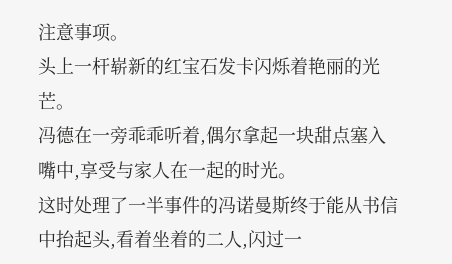注意事项。
头上一杆崭新的红宝石发卡闪烁着艳丽的光芒。
冯德在一旁乖乖听着,偶尔拿起一块甜点塞入嘴中,享受与家人在一起的时光。
这时处理了一半事件的冯诺曼斯终于能从书信中抬起头,看着坐着的二人,闪过一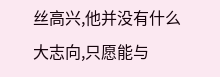丝高兴,他并没有什么大志向,只愿能与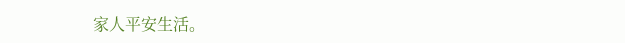家人平安生活。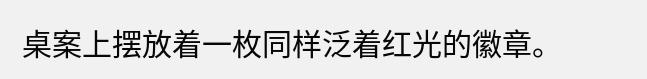桌案上摆放着一枚同样泛着红光的徽章。